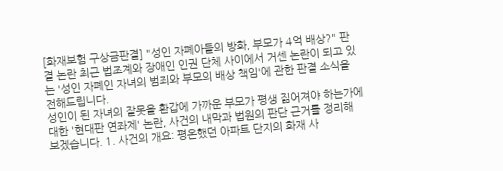[화재보험 구상금판결] "성인 자폐아들의 방화, 부모가 4억 배상?" 판결 논란 최근 법조계와 장애인 인권 단체 사이에서 거센 논란이 되고 있는 '성인 자폐인 자녀의 범죄와 부모의 배상 책임'에 관한 판결 소식을 전해드립니다.
성인이 된 자녀의 잘못을 환갑에 가까운 부모가 평생 짊어져야 하는가에 대한 '현대판 연좌제' 논란, 사건의 내막과 법원의 판단 근거를 정리해 보겠습니다. 1. 사건의 개요: 평온했던 아파트 단지의 화재 사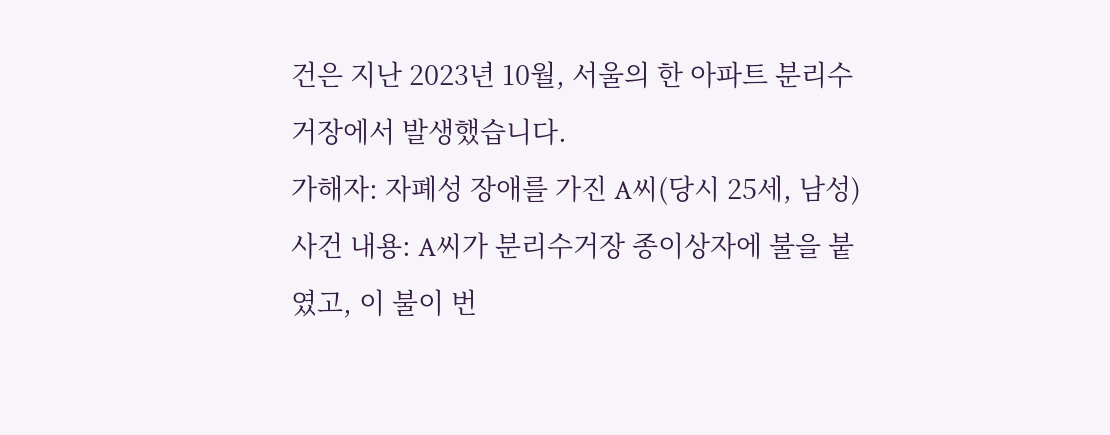건은 지난 2023년 10월, 서울의 한 아파트 분리수거장에서 발생했습니다.
가해자: 자폐성 장애를 가진 A씨(당시 25세, 남성) 사건 내용: A씨가 분리수거장 종이상자에 불을 붙였고, 이 불이 번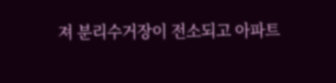져 분리수거장이 전소되고 아파트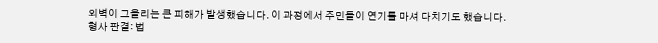외벽이 그을리는 큰 피해가 발생했습니다. 이 과정에서 주민들이 연기를 마셔 다치기도 했습니다.
형사 판결: 법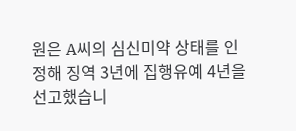원은 A씨의 심신미약 상태를 인정해 징역 3년에 집행유예 4년을 선고했습니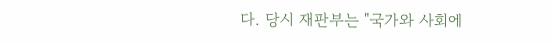다. 당시 재판부는 "국가와 사회에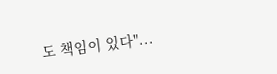도 책임이 있다"...